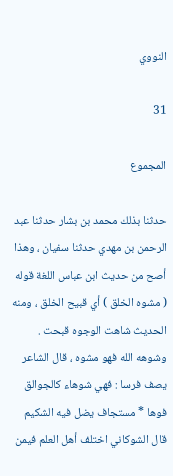النووي

31

المجموع

حدثنا بذلك محمد بن بشار حدثنا عبد الرحمن بن مهدي حدثنا سفيان ، وهذا أصح من حديث ابن عباس اللغة قوله ( مشوه الخلق ) أي قبيح الخلق ، ومنه الحديث شاهت الوجوه قبحت . وشوهه الله فهو مشوه ، قال الشاعر يصف فرسا : فهي شوهاء كالجوالق فوها * مستجاف يضل فيه الشكيم قال الشوكاني اختلف أهل العلم فيمن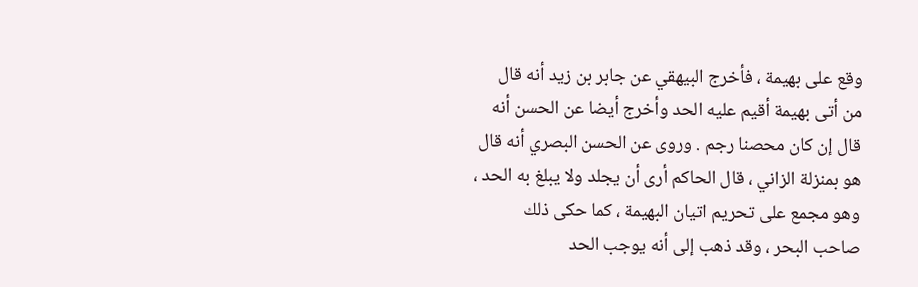وقع على بهيمة ، فأخرج البيهقي عن جابر بن زيد أنه قال من أتى بهيمة أقيم عليه الحد وأخرج أيضا عن الحسن أنه قال إن كان محصنا رجم . وروى عن الحسن البصري أنه قال هو بمنزلة الزاني ، قال الحاكم أرى أن يجلد ولا يبلغ به الحد ، وهو مجمع على تحريم اتيان البهيمة ، كما حكى ذلك صاحب البحر ، وقد ذهب إلى أنه يوجب الحد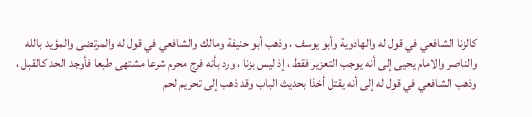كالزنا الشافعي في قول له والهادوية وأبو يوسف ، وذهب أبو حنيفة ومالك والشافعي في قول له والمرتضى والمؤيد بالله والناصر والامام يحيى إلى أنه يوجب التعزير فقط ، إذ ليس بزنا ، ورد بأنه فرج محرم شرعا مشتهى طبعا فأوجد الحد كالقبل ، وذهب الشافعي في قول له إلى أنه يقتل أخذا بحديث الباب وقد ذهب إلى تحريم لحم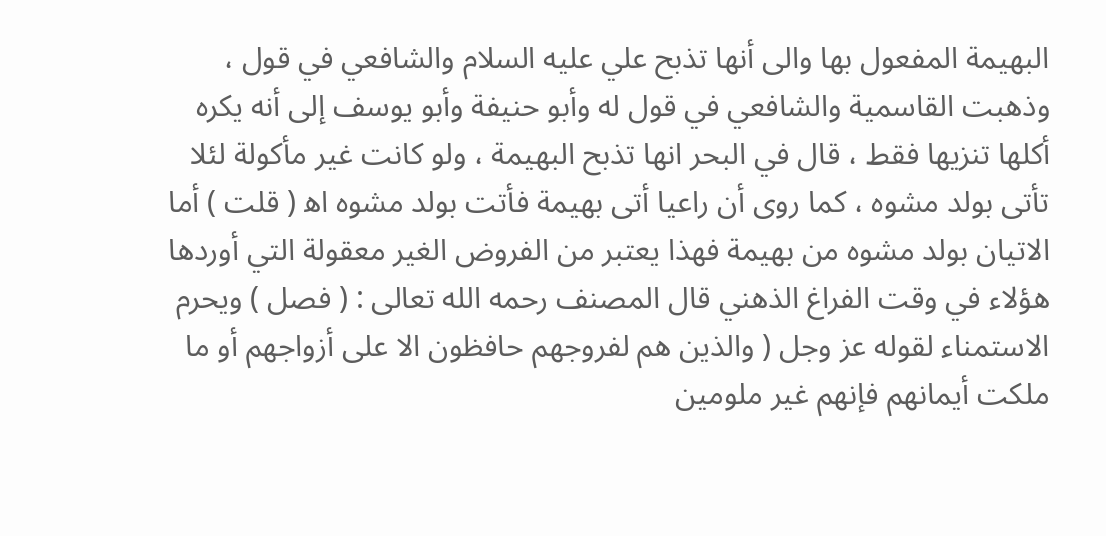البهيمة المفعول بها والى أنها تذبح علي عليه السلام والشافعي في قول ، وذهبت القاسمية والشافعي في قول له وأبو حنيفة وأبو يوسف إلى أنه يكره أكلها تنزيها فقط ، قال في البحر انها تذبح البهيمة ، ولو كانت غير مأكولة لئلا تأتى بولد مشوه ، كما روى أن راعيا أتى بهيمة فأتت بولد مشوه اه‍ ( قلت ) أما الاتيان بولد مشوه من بهيمة فهذا يعتبر من الفروض الغير معقولة التي أوردها هؤلاء في وقت الفراغ الذهني قال المصنف رحمه الله تعالى : ( فصل ) ويحرم الاستمناء لقوله عز وجل ( والذين هم لفروجهم حافظون الا على أزواجهم أو ما ملكت أيمانهم فإنهم غير ملومين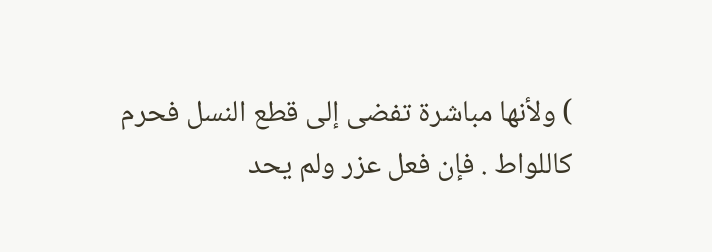) ولأنها مباشرة تفضى إلى قطع النسل فحرم كاللواط . فإن فعل عزر ولم يحد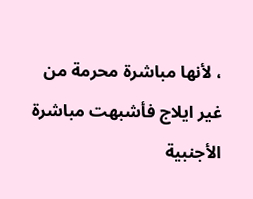، لأنها مباشرة محرمة من غير ايلاج فأشبهت مباشرة الأجنبية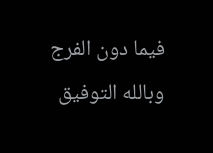فيما دون الفرج وبالله التوفيق